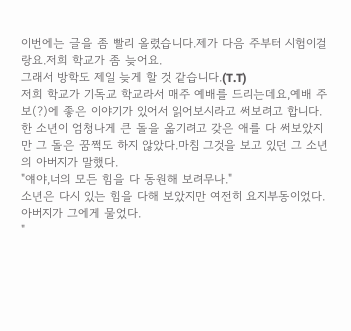이번에는 글을 좀 빨리 올렸습니다.제가 다음 주부터 시험이걸랑요.저희 학교가 좀 늦어요.
그래서 방학도 제일 늦게 할 것 같습니다.(T.T)
저희 학교가 기독교 학교라서 매주 예배를 드리는데요,예배 주보(?)에 좋은 이야기가 있어서 읽어보시라고 써보려고 합니다.
한 소년이 엄청나게 큰 돌을 옮기려고 갖은 애를 다 써보았지만 그 돌은 꿈쩍도 하지 않았다.마침 그것을 보고 있던 그 소년의 아버지가 말했다.
"얘야,너의 모든 힘을 다 동원해 보려무나."
소년은 다시 있는 힘을 다해 보았지만 여전히 요지부동이었다.아버지가 그에게 물었다.
"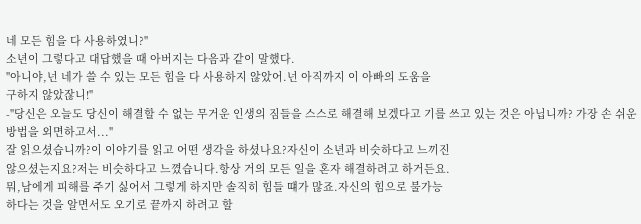네 모든 힘을 다 사용하였니?"
소년이 그렇다고 대답했을 때 아버지는 다음과 같이 말했다.
"아니야,넌 네가 쓸 수 있는 모든 힘을 다 사용하지 않았어.넌 아직까지 이 아빠의 도움을
구하지 않았잖니!"
-"당신은 오늘도 당신이 해결할 수 없는 무거운 인생의 짐들을 스스로 해결해 보겠다고 기를 쓰고 있는 것은 아닙니까? 가장 손 쉬운 방법을 외면하고서..."
잘 읽으셨습니까?이 이야기를 읽고 어떤 생각을 하셨나요?자신이 소년과 비슷하다고 느끼진
않으셨는지요?저는 비슷하다고 느꼈습니다.항상 거의 모든 일을 혼자 해결하려고 하거든요.
뭐,남에게 피해를 주기 싫어서 그렇게 하지만 솔직히 힘들 떄가 많죠.자신의 힘으로 불가능
하다는 것을 알면서도 오기로 끝까지 하려고 할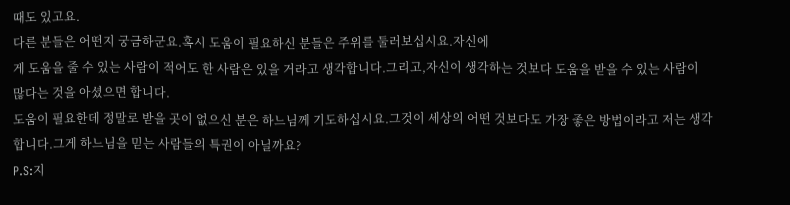때도 있고요.
다른 분들은 어떤지 궁금하군요.혹시 도움이 필요하신 분들은 주위를 둘러보십시요.자신에
게 도움을 줄 수 있는 사람이 적어도 한 사람은 있을 거라고 생각합니다.그리고,자신이 생각하는 것보다 도움을 받을 수 있는 사람이 많다는 것을 아셨으면 합니다.
도움이 필요한데 정말로 받을 곳이 없으신 분은 하느님께 기도하십시요.그것이 세상의 어떤 것보다도 가장 좋은 방법이라고 저는 생각합니다.그게 하느님을 믿는 사람들의 특권이 아닐까요?
P.S:지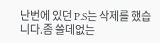난번에 있던 P.S는 삭제를 했습니다.좀 쓸데없는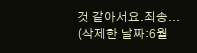것 같아서요.죄송...
(삭제한 날짜:6월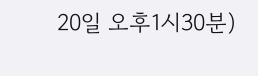20일 오후1시30분)